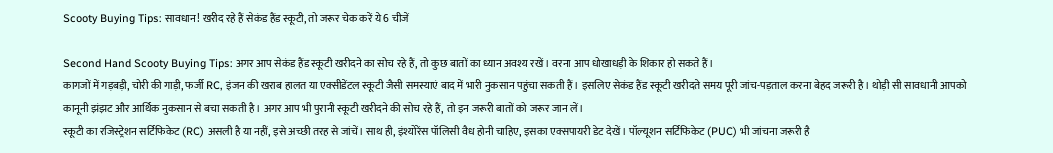Scooty Buying Tips: सावधान! खरीद रहे हैं सेकंड हैंड स्कूटी, तो जरूर चेक करें ये 6 चीजें

Second Hand Scooty Buying Tips: अगर आप सेकंड हैंड स्कूटी खरीदने का सोच रहे हैं, तो कुछ बातों का ध्यान अवश्य रखें। वरना आप धोखाधड़ी के शिकार हो सकते हैं।
कागजों में गड़बड़ी, चोरी की गाड़ी, फर्जी RC, इंजन की खराब हालत या एक्सीडेंटल स्कूटी जैसी समस्याएं बाद में भारी नुकसान पहुंचा सकती हैं। इसलिए सेकंड हैंड स्कूटी खरीदते समय पूरी जांच-पड़ताल करना बेहद जरूरी है। थोड़ी सी सावधानी आपको कानूनी झंझट और आर्थिक नुकसान से बचा सकती है। अगर आप भी पुरानी स्कूटी खरीदने की सोच रहे हैं, तो इन जरूरी बातों को जरूर जान लें।
स्कूटी का रजिस्ट्रेशन सर्टिफिकेट (RC) असली है या नहीं, इसे अच्छी तरह से जांचें। साथ ही, इंश्योरेंस पॉलिसी वैध होनी चाहिए, इसका एक्सपायरी डेट देखें। पॉल्यूशन सर्टिफिकेट (PUC) भी जांचना जरूरी है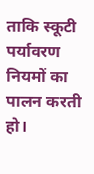ताकि स्कूटी पर्यावरण नियमों का पालन करती हो।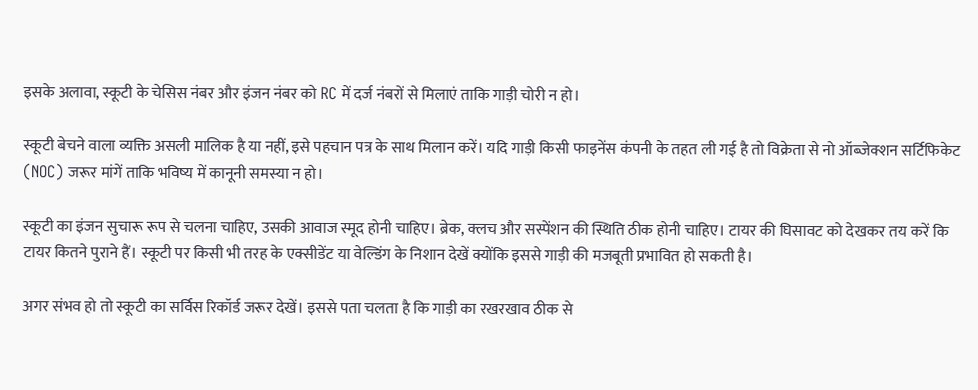इसके अलावा, स्कूटी के चेसिस नंबर और इंजन नंबर को RC में दर्ज नंबरों से मिलाएं ताकि गाड़ी चोरी न हो।

स्कूटी बेचने वाला व्यक्ति असली मालिक है या नहीं, इसे पहचान पत्र के साथ मिलान करें। यदि गाड़ी किसी फाइनेंस कंपनी के तहत ली गई है तो विक्रेता से नो ऑब्जेक्शन सर्टिफिकेट (NOC) जरूर मांगें ताकि भविष्य में कानूनी समस्या न हो।

स्कूटी का इंजन सुचारू रूप से चलना चाहिए, उसकी आवाज स्मूद होनी चाहिए। ब्रेक, क्लच और सस्पेंशन की स्थिति ठीक होनी चाहिए। टायर की घिसावट को देखकर तय करें कि टायर कितने पुराने हैं। स्कूटी पर किसी भी तरह के एक्सीडेंट या वेल्डिंग के निशान देखें क्योंकि इससे गाड़ी की मजबूती प्रभावित हो सकती है।

अगर संभव हो तो स्कूटी का सर्विस रिकॉर्ड जरूर देखें। इससे पता चलता है कि गाड़ी का रखरखाव ठीक से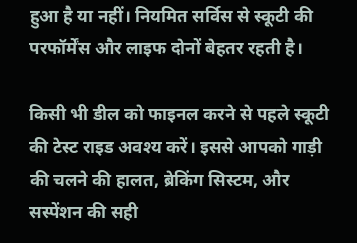हुआ है या नहीं। नियमित सर्विस से स्कूटी की परफॉर्मेंस और लाइफ दोनों बेहतर रहती है।

किसी भी डील को फाइनल करने से पहले स्कूटी की टेस्ट राइड अवश्य करें। इससे आपको गाड़ी की चलने की हालत, ब्रेकिंग सिस्टम, और सस्पेंशन की सही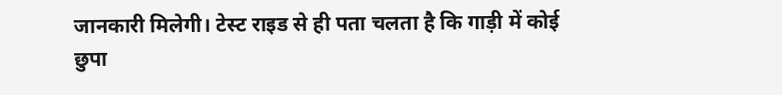जानकारी मिलेगी। टेस्ट राइड से ही पता चलता है कि गाड़ी में कोई छुपा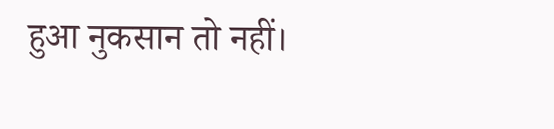हुआ नुकसान तो नहीं।